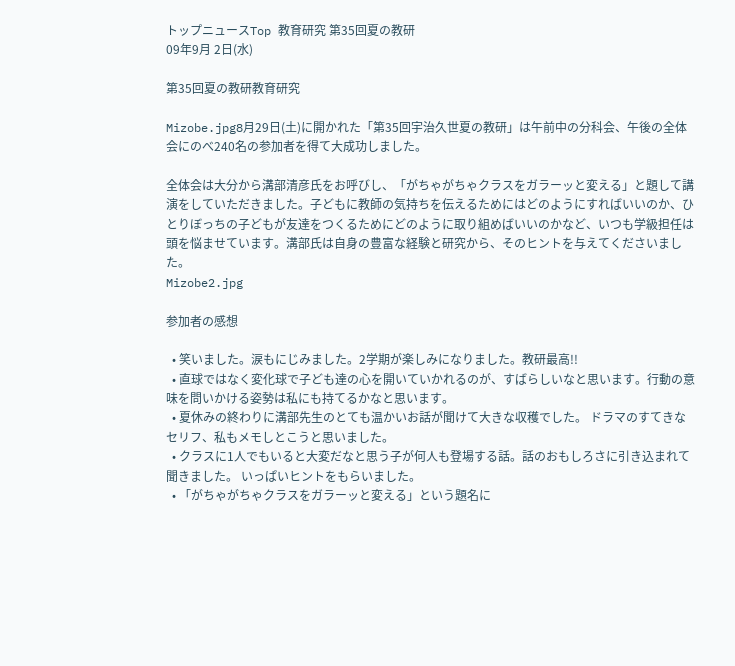トップニュースTop 教育研究 第35回夏の教研
09年9月 2日(水)

第35回夏の教研教育研究

Mizobe.jpg8月29日(土)に開かれた「第35回宇治久世夏の教研」は午前中の分科会、午後の全体会にのべ240名の参加者を得て大成功しました。

全体会は大分から溝部清彦氏をお呼びし、「がちゃがちゃクラスをガラーッと変える」と題して講演をしていただきました。子どもに教師の気持ちを伝えるためにはどのようにすればいいのか、ひとりぼっちの子どもが友達をつくるためにどのように取り組めばいいのかなど、いつも学級担任は頭を悩ませています。溝部氏は自身の豊富な経験と研究から、そのヒントを与えてくださいました。
Mizobe2.jpg

参加者の感想

  • 笑いました。涙もにじみました。2学期が楽しみになりました。教研最高!!
  • 直球ではなく変化球で子ども達の心を開いていかれるのが、すばらしいなと思います。行動の意味を問いかける姿勢は私にも持てるかなと思います。
  • 夏休みの終わりに溝部先生のとても温かいお話が聞けて大きな収穫でした。 ドラマのすてきなセリフ、私もメモしとこうと思いました。
  • クラスに1人でもいると大変だなと思う子が何人も登場する話。話のおもしろさに引き込まれて聞きました。 いっぱいヒントをもらいました。
  • 「がちゃがちゃクラスをガラーッと変える」という題名に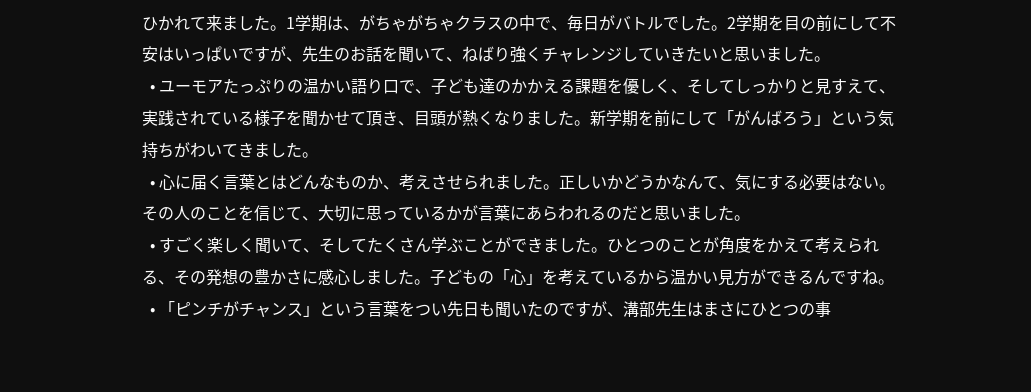ひかれて来ました。1学期は、がちゃがちゃクラスの中で、毎日がバトルでした。2学期を目の前にして不安はいっぱいですが、先生のお話を聞いて、ねばり強くチャレンジしていきたいと思いました。
  • ユーモアたっぷりの温かい語り口で、子ども達のかかえる課題を優しく、そしてしっかりと見すえて、実践されている様子を聞かせて頂き、目頭が熱くなりました。新学期を前にして「がんばろう」という気持ちがわいてきました。
  • 心に届く言葉とはどんなものか、考えさせられました。正しいかどうかなんて、気にする必要はない。その人のことを信じて、大切に思っているかが言葉にあらわれるのだと思いました。
  • すごく楽しく聞いて、そしてたくさん学ぶことができました。ひとつのことが角度をかえて考えられる、その発想の豊かさに感心しました。子どもの「心」を考えているから温かい見方ができるんですね。
  • 「ピンチがチャンス」という言葉をつい先日も聞いたのですが、溝部先生はまさにひとつの事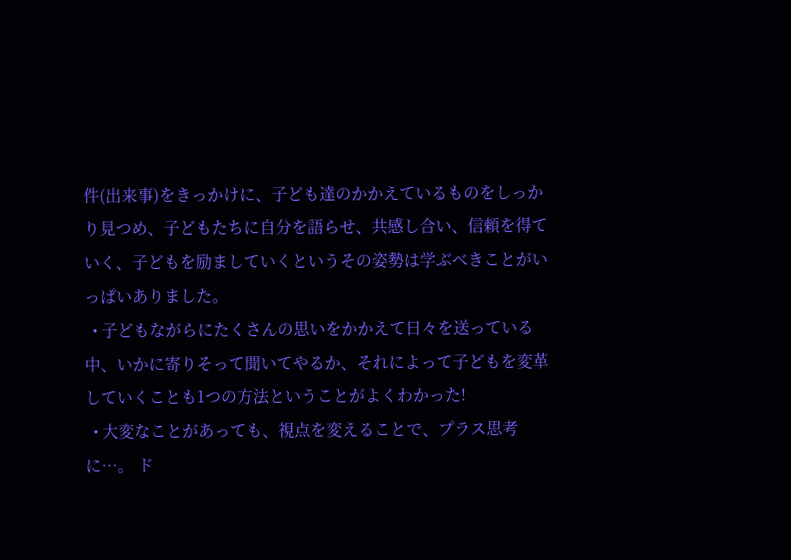件(出来事)をきっかけに、子ども達のかかえているものをしっかり見つめ、子どもたちに自分を語らせ、共感し合い、信頼を得ていく、子どもを励ましていくというその姿勢は学ぶべきことがいっぱいありました。
  • 子どもながらにたくさんの思いをかかえて日々を送っている中、いかに寄りそって聞いてやるか、それによって子どもを変革していくことも1つの方法ということがよくわかった!
  • 大変なことがあっても、視点を変えることで、プラス思考に…。 ド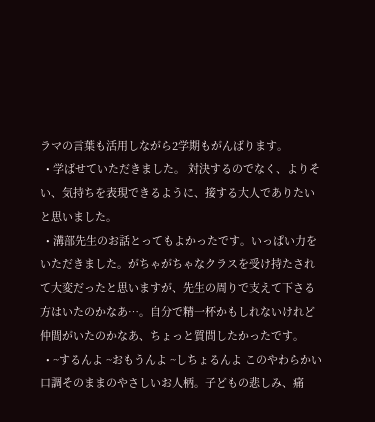ラマの言葉も活用しながら2学期もがんばります。
  • 学ばせていただきました。 対決するのでなく、よりそい、気持ちを表現できるように、接する大人でありたいと思いました。
  • 溝部先生のお話とってもよかったです。いっぱい力をいただきました。がちゃがちゃなクラスを受け持たされて大変だったと思いますが、先生の周りで支えて下さる方はいたのかなあ…。自分で精一杯かもしれないけれど仲間がいたのかなあ、ちょっと質問したかったです。
  • ~するんよ ~おもうんよ ~しちょるんよ このやわらかい口調そのままのやさしいお人柄。子どもの悲しみ、痛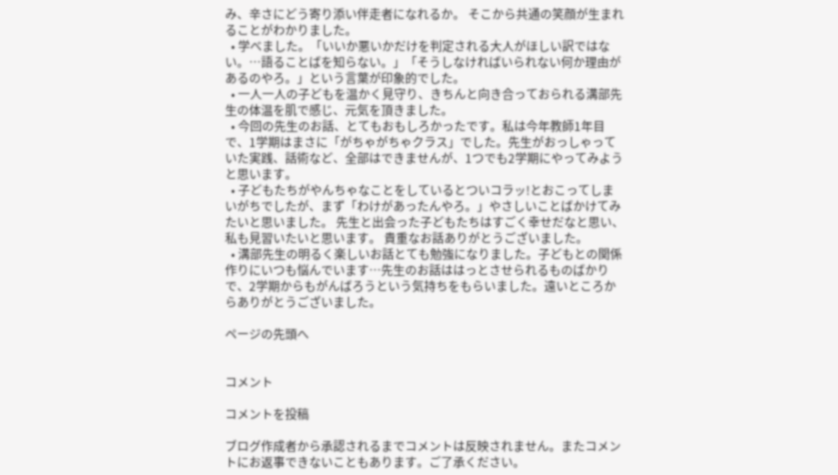み、辛さにどう寄り添い伴走者になれるか。 そこから共通の笑顔が生まれることがわかりました。
  • 学べました。「いいか悪いかだけを判定される大人がほしい訳ではない。…語ることばを知らない。」「そうしなければいられない何か理由があるのやろ。」という言葉が印象的でした。
  • 一人一人の子どもを温かく見守り、きちんと向き合っておられる溝部先生の体温を肌で感じ、元気を頂きました。
  • 今回の先生のお話、とてもおもしろかったです。私は今年教師1年目で、1学期はまさに「がちゃがちゃクラス」でした。先生がおっしゃっていた実践、話術など、全部はできませんが、1つでも2学期にやってみようと思います。
  • 子どもたちがやんちゃなことをしているとついコラッ!とおこってしまいがちでしたが、まず「わけがあったんやろ。」やさしいことばかけてみたいと思いました。 先生と出会った子どもたちはすごく幸せだなと思い、私も見習いたいと思います。 貴重なお話ありがとうございました。
  • 溝部先生の明るく楽しいお話とても勉強になりました。子どもとの関係作りにいつも悩んでいます…先生のお話ははっとさせられるものばかりで、2学期からもがんばろうという気持ちをもらいました。遠いところからありがとうございました。

ページの先頭へ


コメント

コメントを投稿

ブログ作成者から承認されるまでコメントは反映されません。またコメントにお返事できないこともあります。ご了承ください。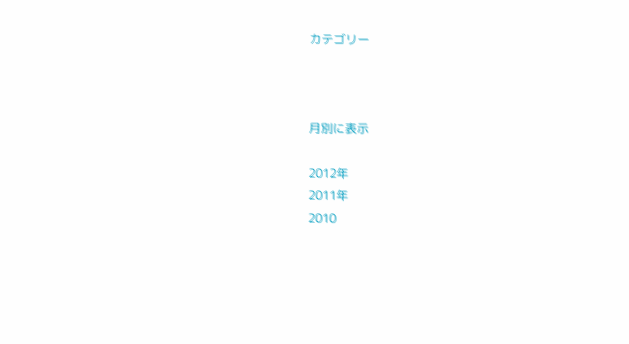カテゴリー



月別に表示

2012年
2011年
2010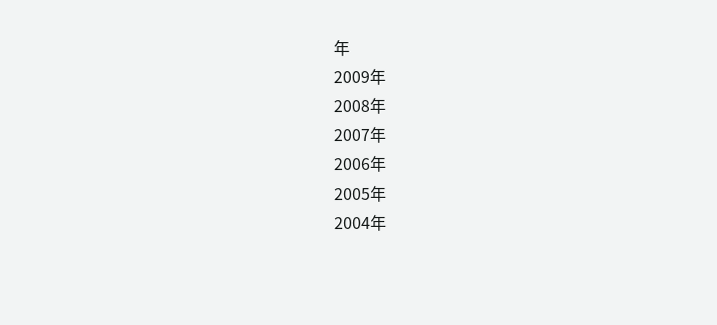年
2009年
2008年
2007年
2006年
2005年
2004年